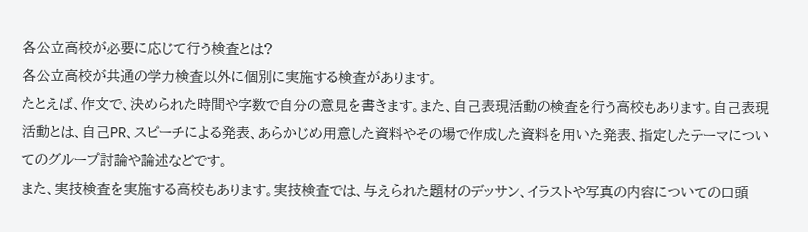各公立高校が必要に応じて行う検査とは?
各公立高校が共通の学力検査以外に個別に実施する検査があります。
たとえば、作文で、決められた時間や字数で自分の意見を書きます。また、自己表現活動の検査を行う高校もあります。自己表現活動とは、自己PR、スピーチによる発表、あらかじめ用意した資料やその場で作成した資料を用いた発表、指定したテーマについてのグループ討論や論述などです。
また、実技検査を実施する高校もあります。実技検査では、与えられた題材のデッサン、イラストや写真の内容についての口頭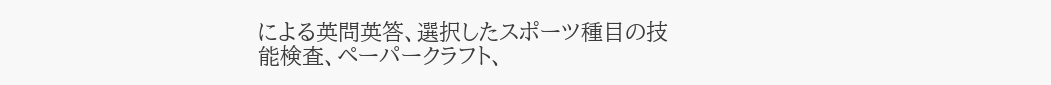による英問英答、選択したスポーツ種目の技能検査、ペーパークラフト、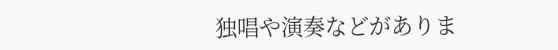独唱や演奏などがありま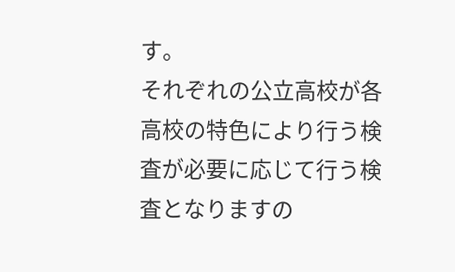す。
それぞれの公立高校が各高校の特色により行う検査が必要に応じて行う検査となりますの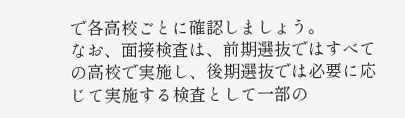で各高校ごとに確認しましょう。
なお、面接検査は、前期選抜ではすべての高校で実施し、後期選抜では必要に応じて実施する検査として一部の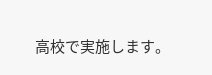高校で実施します。